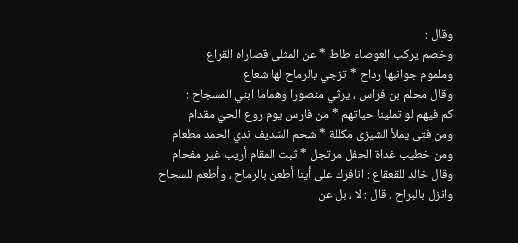وقال :
وخصم يركب العوصاء طاط * عن المثلى قصاراه القراع
وملموم جوانبها رداح * تزجي بالرماح لها شعاع
وقال محلم بن فراس ، يرثي منصورا وهماما ابني المسجاح :
كم فيهم لو تملينا حياتهم * من فارس يوم روع الحيّ مقدام
ومن فتى يملأ الشيزى مكللة * شحم السّديف ندي الحمد مطعام
ومن خطيب غداة الحفل مرتجل * ثبت المقام أريب غير مفحام
وقال خالد للقعقاع : انافرك على أينا أطعن بالرماح ، وأطعم للسحاح وانزل بالبراح . قال : لا ، بل عن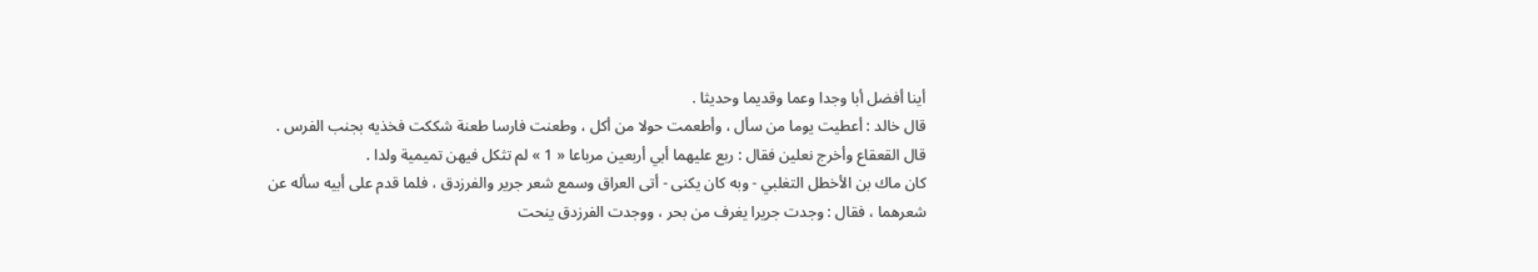أينا أفضل أبا وجدا وعما وقديما وحديثا .
قال خالد : أعطيت يوما من سأل ، وأطعمت حولا من أكل ، وطعنت فارسا طعنة شككت فخذيه بجنب الفرس . قال القعقاع وأخرج نعلين فقال : ربع عليهما أبي أربعين مرباعا « 1 » لم تثكل فيهن تميمية ولدا .
كان ماك بن الأخطل التغلبي - وبه كان يكنى - أتى العراق وسمع شعر جرير والفرزدق ، فلما قدم على أبيه سأله عن شعرهما ، فقال : وجدت جريرا يغرف من بحر ، ووجدت الفرزدق ينحت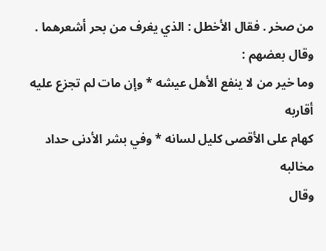من صخر . فقال الأخطل : الذي يغرف من بحر أشعرهما .
وقال بعضهم :
وما خير من لا ينفع الأهل عيشه * وإن مات لم تجزع عليه أقاربه
كهام على الأقصى كليل لسانه * وفي بشر الأدنى حداد مخالبه
وقال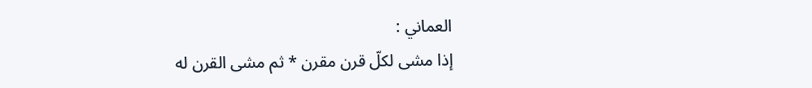العماني :
إذا مشى لكلّ قرن مقرن * ثم مشى القرن له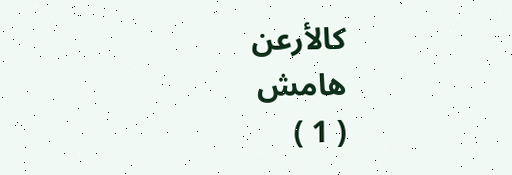كالأرعن
هامش
( 1 )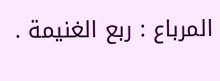المرباع : ربع الغنيمة .